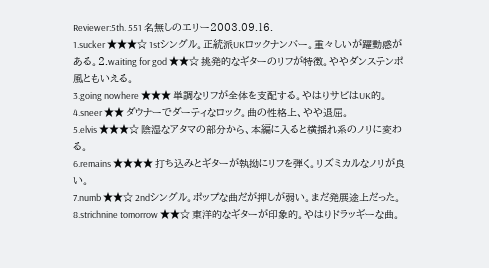Reviewer:5th. 551 名無しのエリー2003.09.16.
1.sucker ★★★☆ 1stシングル。正統派UKロックナンバー。重々しいが躍動感がある。2.waiting for god ★★☆ 挑発的なギターのリフが特徴。ややダンステンポ風ともいえる。
3.going nowhere ★★★ 単調なリフが全体を支配する。やはりサビはUK的。
4.sneer ★★ ダウナーでダーティなロック。曲の性格上、やや退屈。
5.elvis ★★★☆ 陰湿なアタマの部分から、本編に入ると横揺れ系のノリに変わる。
6.remains ★★★★ 打ち込みとギターが執拗にリフを弾く。リズミカルなノリが良い。
7.numb ★★☆ 2ndシングル。ポップな曲だが押しが弱い。まだ発展途上だった。
8.strichnine tomorrow ★★☆ 東洋的なギターが印象的。やはりドラッギーな曲。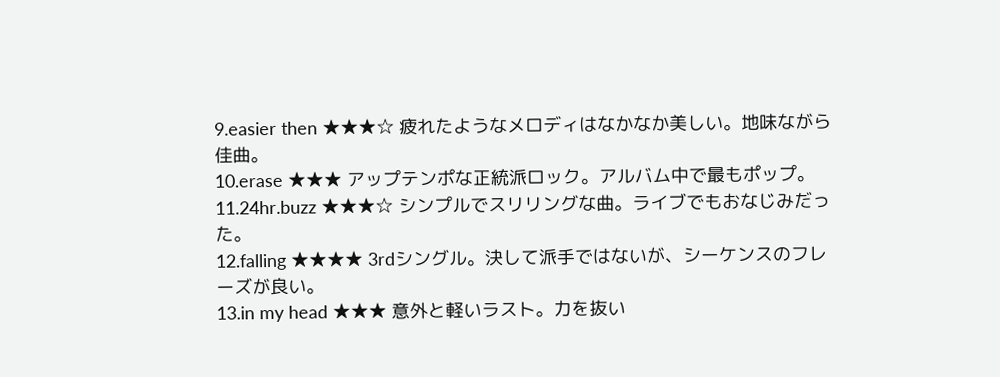9.easier then ★★★☆ 疲れたようなメロディはなかなか美しい。地味ながら佳曲。
10.erase ★★★ アップテンポな正統派ロック。アルバム中で最もポップ。
11.24hr.buzz ★★★☆ シンプルでスリリングな曲。ライブでもおなじみだった。
12.falling ★★★★ 3rdシングル。決して派手ではないが、シーケンスのフレーズが良い。
13.in my head ★★★ 意外と軽いラスト。力を抜い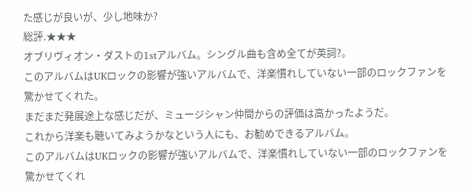た感じが良いが、少し地味か?
総評.★★★
オブリヴィオン・ダストの1stアルバム。シングル曲も含め全てが英詞?。
このアルバムはUKロックの影響が強いアルバムで、洋楽慣れしていない一部のロックファンを驚かせてくれた。
まだまだ発展途上な感じだが、ミュージシャン仲間からの評価は高かったようだ。
これから洋楽も聴いてみようかなという人にも、お勧めできるアルバム。
このアルバムはUKロックの影響が強いアルバムで、洋楽慣れしていない一部のロックファンを驚かせてくれ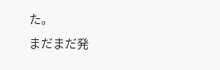た。
まだまだ発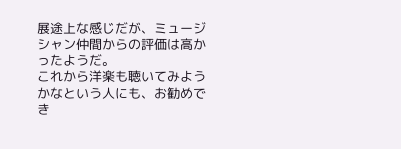展途上な感じだが、ミュージシャン仲間からの評価は高かったようだ。
これから洋楽も聴いてみようかなという人にも、お勧めでき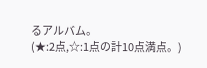るアルバム。
(★:2点,☆:1点の計10点満点。)